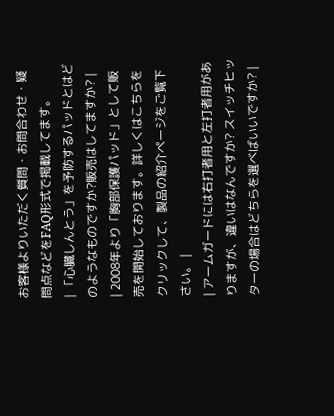お客様よりいただく質問・お問合わせ・疑問点などをFAQ形式で掲載してます。
| 「心臓しんとう」を予防するパッドとはどのようなものですか?販売はしてますか? |
| 2008年より「胸部保護パッド」として販売を開始しております。詳しくはこちらを クリックして、製品の紹介ページをご覧下さい。 |
| アームガードには右打者用と左打者用がありますが、違いはなんですか? スイッチヒッターの場合はどちらを選べばいいですか? |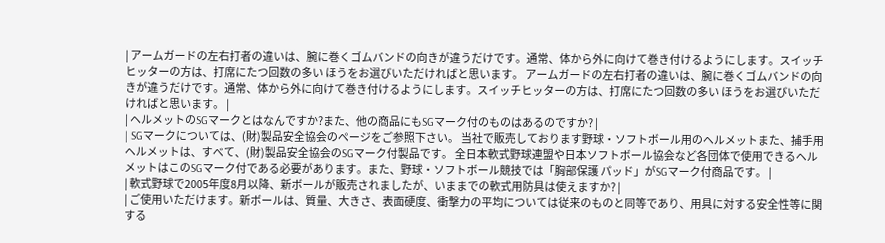| アームガードの左右打者の違いは、腕に巻くゴムバンドの向きが違うだけです。通常、体から外に向けて巻き付けるようにします。スイッチヒッターの方は、打席にたつ回数の多い ほうをお選びいただければと思います。 アームガードの左右打者の違いは、腕に巻くゴムバンドの向きが違うだけです。通常、体から外に向けて巻き付けるようにします。スイッチヒッターの方は、打席にたつ回数の多い ほうをお選びいただければと思います。 |
| ヘルメットのSGマークとはなんですか?また、他の商品にもSGマーク付のものはあるのですか? |
| SGマークについては、(財)製品安全協会のページをご参照下さい。 当社で販売しております野球・ソフトボール用のヘルメットまた、捕手用ヘルメットは、すべて、(財)製品安全協会のSGマーク付製品です。 全日本軟式野球連盟や日本ソフトボール協会など各団体で使用できるヘルメットはこのSGマーク付である必要があります。また、野球・ソフトボール競技では「胸部保護 パッド」がSGマーク付商品です。 |
| 軟式野球で2005年度8月以降、新ボールが販売されましたが、いままでの軟式用防具は使えますか? |
| ご使用いただけます。新ボールは、質量、大きさ、表面硬度、衝撃力の平均については従来のものと同等であり、用具に対する安全性等に関する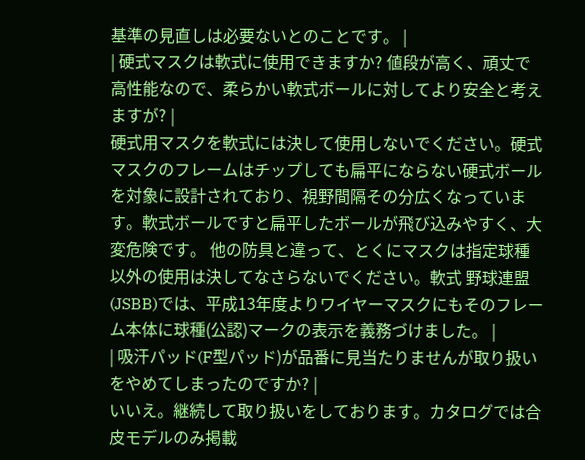基準の見直しは必要ないとのことです。 |
| 硬式マスクは軟式に使用できますか? 値段が高く、頑丈で高性能なので、柔らかい軟式ボールに対してより安全と考えますが? |
硬式用マスクを軟式には決して使用しないでください。硬式マスクのフレームはチップしても扁平にならない硬式ボールを対象に設計されており、視野間隔その分広くなっています。軟式ボールですと扁平したボールが飛び込みやすく、大変危険です。 他の防具と違って、とくにマスクは指定球種以外の使用は決してなさらないでください。軟式 野球連盟(JSBB)では、平成13年度よりワイヤーマスクにもそのフレーム本体に球種(公認)マークの表示を義務づけました。 |
| 吸汗パッド(F型パッド)が品番に見当たりませんが取り扱いをやめてしまったのですか? |
いいえ。継続して取り扱いをしております。カタログでは合皮モデルのみ掲載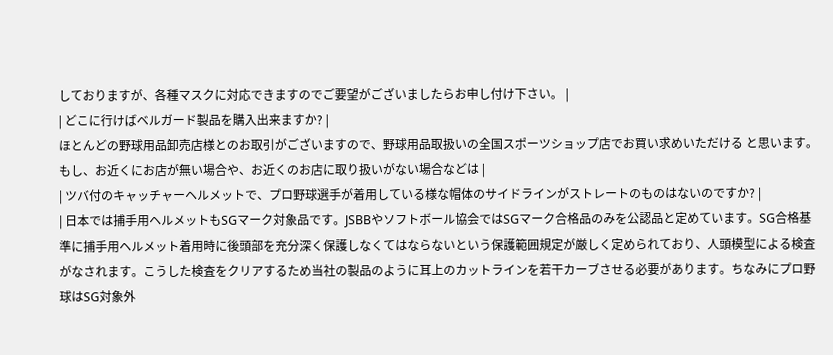しておりますが、各種マスクに対応できますのでご要望がございましたらお申し付け下さい。 |
| どこに行けばベルガード製品を購入出来ますか? |
ほとんどの野球用品卸売店様とのお取引がございますので、野球用品取扱いの全国スポーツショップ店でお買い求めいただける と思います。もし、お近くにお店が無い場合や、お近くのお店に取り扱いがない場合などは |
| ツバ付のキャッチャーヘルメットで、プロ野球選手が着用している様な帽体のサイドラインがストレートのものはないのですか? |
| 日本では捕手用ヘルメットもSGマーク対象品です。JSBBやソフトボール協会ではSGマーク合格品のみを公認品と定めています。SG合格基準に捕手用ヘルメット着用時に後頭部を充分深く保護しなくてはならないという保護範囲規定が厳しく定められており、人頭模型による検査がなされます。こうした検査をクリアするため当社の製品のように耳上のカットラインを若干カーブさせる必要があります。ちなみにプロ野球はSG対象外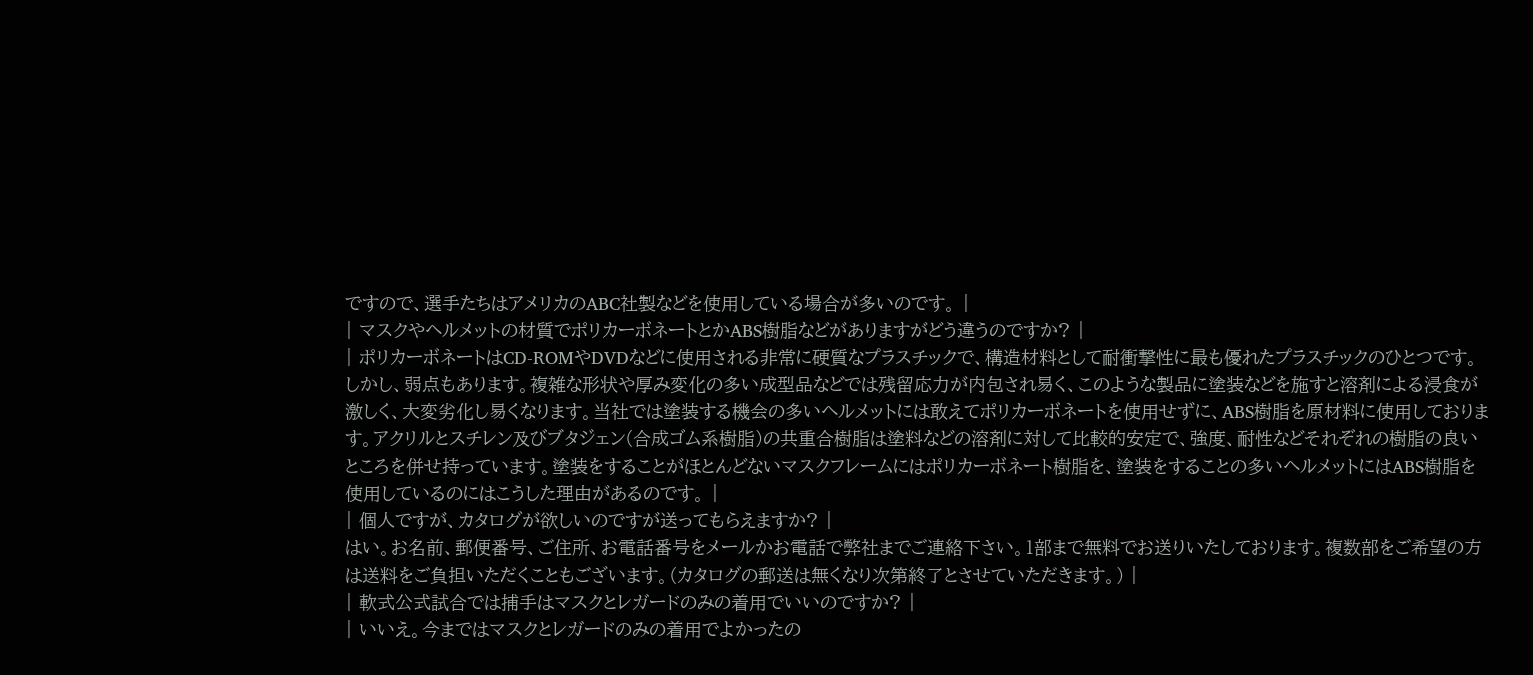ですので、選手たちはアメリカのABC社製などを使用している場合が多いのです。 |
| マスクやヘルメットの材質でポリカーボネートとかABS樹脂などがありますがどう違うのですか? |
| ポリカーボネートはCD-ROMやDVDなどに使用される非常に硬質なプラスチックで、構造材料として耐衝撃性に最も優れたプラスチックのひとつです。しかし、弱点もあります。複雑な形状や厚み変化の多い成型品などでは残留応力が内包され易く、このような製品に塗装などを施すと溶剤による浸食が激しく、大変劣化し易くなります。当社では塗装する機会の多いヘルメットには敢えてポリカーボネートを使用せずに、ABS樹脂を原材料に使用しております。アクリルとスチレン及びブタジェン(合成ゴム系樹脂)の共重合樹脂は塗料などの溶剤に対して比較的安定で、強度、耐性などそれぞれの樹脂の良いところを併せ持っています。塗装をすることがほとんどないマスクフレームにはポリカーボネート樹脂を、塗装をすることの多いヘルメットにはABS樹脂を使用しているのにはこうした理由があるのです。 |
| 個人ですが、カタログが欲しいのですが送ってもらえますか? |
はい。お名前、郵便番号、ご住所、お電話番号をメールかお電話で弊社までご連絡下さい。1部まで無料でお送りいたしております。複数部をご希望の方は送料をご負担いただくこともございます。(カタログの郵送は無くなり次第終了とさせていただきます。) |
| 軟式公式試合では捕手はマスクとレガードのみの着用でいいのですか? |
| いいえ。今まではマスクとレガードのみの着用でよかったの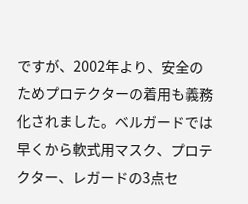ですが、2002年より、安全のためプロテクターの着用も義務化されました。ベルガードでは早くから軟式用マスク、プロテクター、レガードの3点セ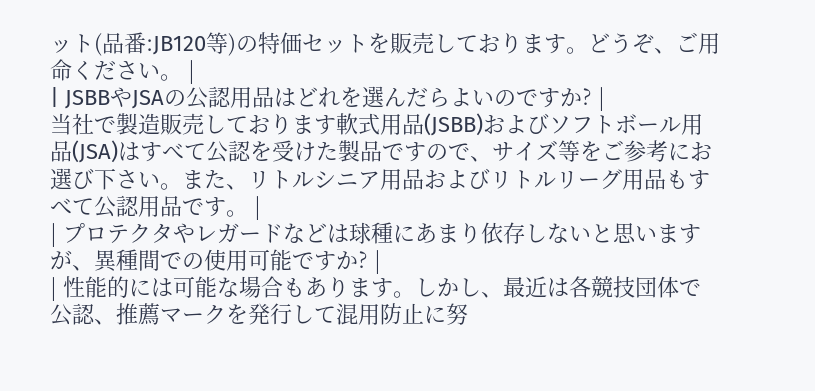ット(品番:JB120等)の特価セットを販売しております。どうぞ、ご用命ください。 |
| JSBBやJSAの公認用品はどれを選んだらよいのですか? |
当社で製造販売しております軟式用品(JSBB)およびソフトボール用品(JSA)はすべて公認を受けた製品ですので、サイズ等をご参考にお選び下さい。また、リトルシニア用品およびリトルリーグ用品もすべて公認用品です。 |
| プロテクタやレガードなどは球種にあまり依存しないと思いますが、異種間での使用可能ですか? |
| 性能的には可能な場合もあります。しかし、最近は各競技団体で公認、推薦マークを発行して混用防止に努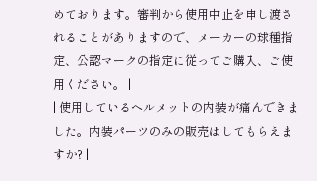めております。審判から使用中止を申し渡されることがありますので、メーカーの球種指定、公認マークの指定に従ってご購入、ご使用ください。 |
| 使用しているヘルメットの内装が痛んできました。内装パーツのみの販売はしてもらえますか? |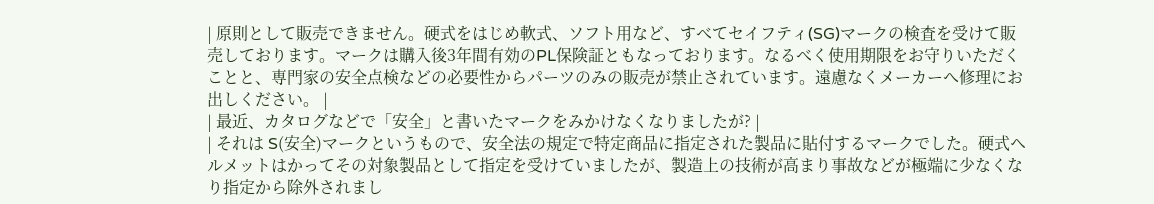| 原則として販売できません。硬式をはじめ軟式、ソフト用など、すべてセイフティ(SG)マークの検査を受けて販売しております。マークは購入後3年間有効のPL保険証ともなっております。なるべく使用期限をお守りいただくことと、専門家の安全点検などの必要性からパーツのみの販売が禁止されています。遠慮なくメーカーへ修理にお出しください。 |
| 最近、カタログなどで「安全」と書いたマークをみかけなくなりましたが? |
| それは S(安全)マークというもので、安全法の規定で特定商品に指定された製品に貼付するマークでした。硬式ヘルメットはかってその対象製品として指定を受けていましたが、製造上の技術が高まり事故などが極端に少なくなり指定から除外されまし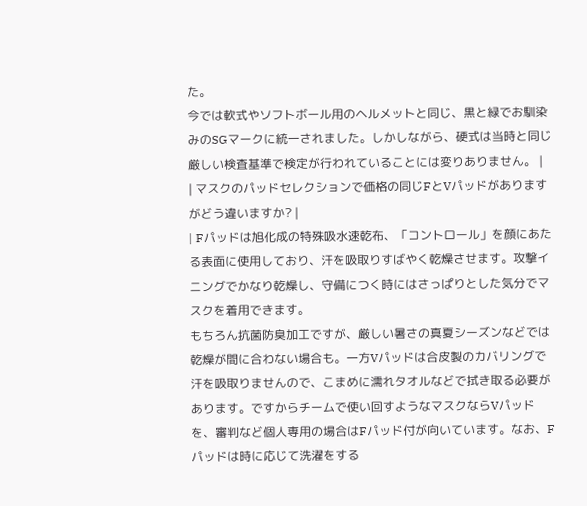た。
今では軟式やソフトボール用のヘルメットと同じ、黒と緑でお馴染みのSGマークに統一されました。しかしながら、硬式は当時と同じ厳しい検査基準で検定が行われていることには変りありません。 |
| マスクのパッドセレクションで価格の同じFとVパッドがありますがどう違いますか? |
| Fパッドは旭化成の特殊吸水速乾布、「コントロール」を顔にあたる表面に使用しており、汗を吸取りすばやく乾燥させます。攻撃イニングでかなり乾燥し、守備につく時にはさっぱりとした気分でマスクを着用できます。
もちろん抗菌防臭加工ですが、厳しい暑さの真夏シーズンなどでは乾燥が間に合わない場合も。一方Vパッドは合皮製のカバリングで汗を吸取りませんので、こまめに濡れタオルなどで拭き取る必要があります。ですからチームで使い回すようなマスクならVパッドを、審判など個人専用の場合はFパッド付が向いています。なお、Fパッドは時に応じて洗濯をする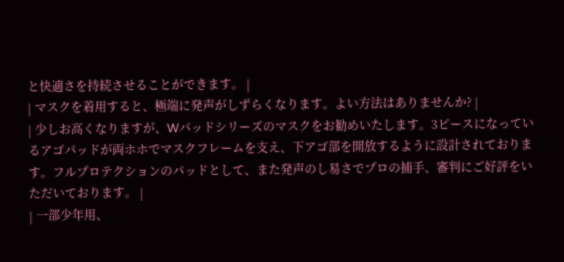と快適さを持続させることができます。 |
| マスクを着用すると、極端に発声がしずらくなります。よい方法はありませんか? |
| 少しお高くなりますが、Wパッドシリーズのマスクをお勧めいたします。3ピースになっているアゴパッドが両ホホでマスクフレームを支え、下アゴ部を開放するように設計されております。フルプロテクションのパッドとして、また発声のし易さでプロの捕手、審判にご好評をいただいております。 |
| 一部少年用、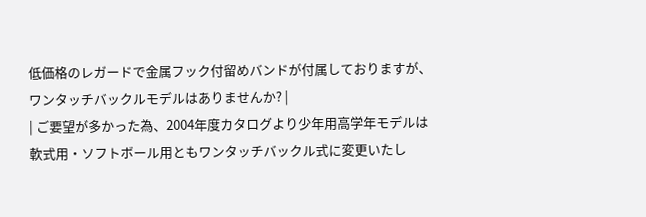低価格のレガードで金属フック付留めバンドが付属しておりますが、ワンタッチバックルモデルはありませんか? |
| ご要望が多かった為、2004年度カタログより少年用高学年モデルは軟式用・ソフトボール用ともワンタッチバックル式に変更いたし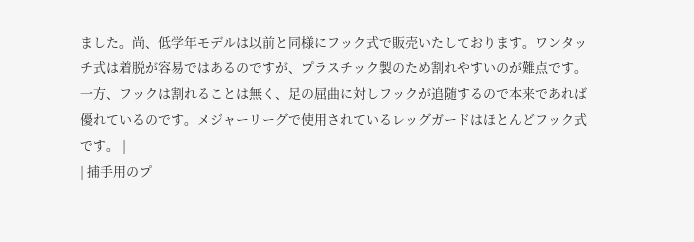ました。尚、低学年モデルは以前と同様にフック式で販売いたしております。ワンタッチ式は着脱が容易ではあるのですが、プラスチック製のため割れやすいのが難点です。一方、フックは割れることは無く、足の屈曲に対しフックが追随するので本来であれば優れているのです。メジャーリーグで使用されているレッグガードはほとんどフック式です。 |
| 捕手用のプ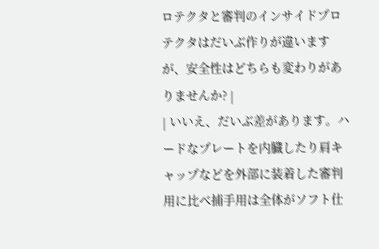ロテクタと審判のインサイドプロテクタはだいぶ作りが違いますが、安全性はどちらも変わりがありませんか? |
| いいえ、だいぶ差があります。ハードなプレートを内臓したり肩キャップなどを外部に装着した審判用に比べ捕手用は全体がソフト仕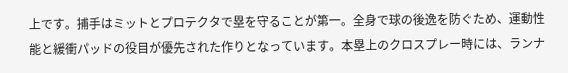上です。捕手はミットとプロテクタで塁を守ることが第一。全身で球の後逸を防ぐため、運動性能と緩衝パッドの役目が優先された作りとなっています。本塁上のクロスプレー時には、ランナ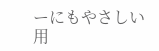ーにもやさしい用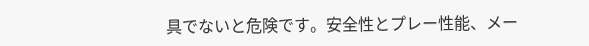具でないと危険です。安全性とプレー性能、メー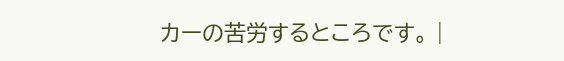カーの苦労するところです。 |